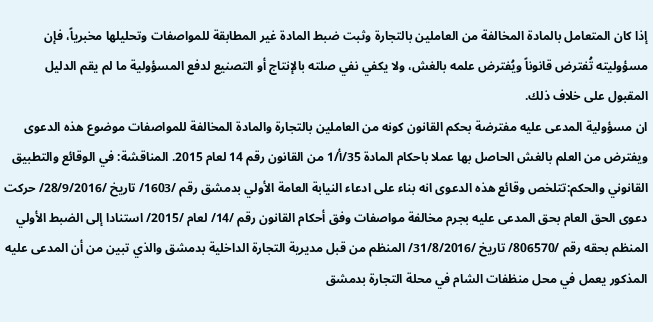إذا كان المتعامل بالمادة المخالفة من العاملين بالتجارة وثبت ضبط المادة غير المطابقة للمواصفات وتحليلها مخبرياً، فإن مسؤوليته تُفترض قانوناً ويُفترض علمه بالغش، ولا يكفي نفي صلته بالإنتاج أو التصنيع لدفع المسؤولية ما لم يقم الدليل المقبول على خلاف ذلك.
ان مسؤولية المدعى عليه مفترضة بحكم القانون كونه من العاملين بالتجارة والمادة المخالفة للمواصفات موضوع هذه الدعوى ويفترض من العلم بالغش الحاصل بها عملا باحكام المادة 35/أ/1 من القانون رقم 14 لعام 2015. المناقشة: في الوقائع والتطبيق القانوني والحكم:تتلخص وقائع هذه الدعوى انه بناء على ادعاء النيابة العامة الأولي بدمشق رقم /1603/ تاريخ /28/9/2016/ حركت دعوى الحق العام بحق المدعى عليه بجرم مخالفة مواصفات وفق أحكام القانون رقم /14/ لعام /2015/ استنادا إلى الضبط الأولي المنظم بحقه رقم /806570/ تاريخ /31/8/2016/ المنظم من قبل مديرية التجارة الداخلية بدمشق والذي تبين من أن المدعى عليه المذكور يعمل في محل منظفات الشام في محلة التجارة بدمشق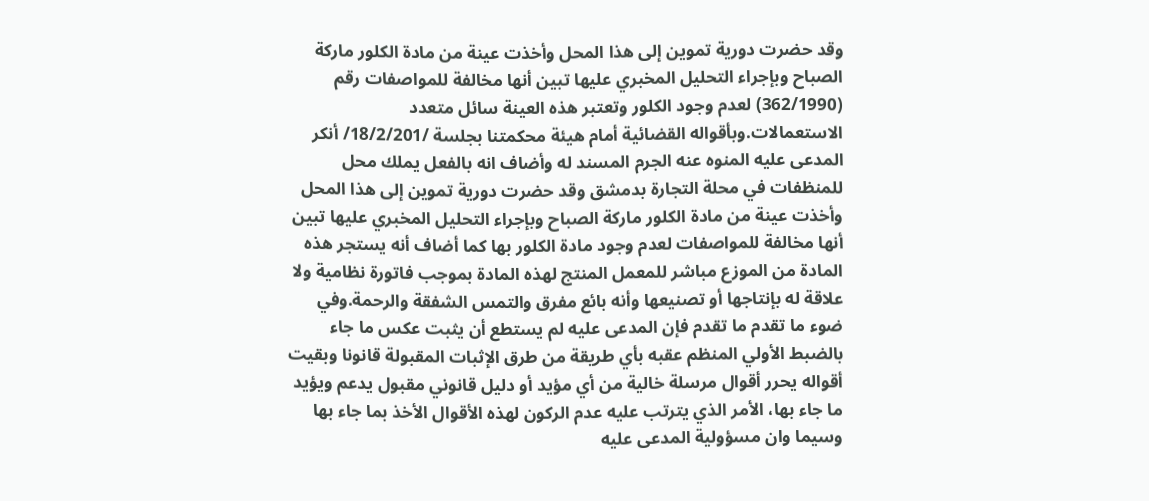وقد حضرت دورية تموين إلى هذا المحل وأخذت عينة من مادة الكلور ماركة الصباح وبإجراء التحليل المخبري عليها تبين أنها مخالفة للمواصفات رقم (362/1990) لعدم وجود الكلور وتعتبر هذه العينة سائل متعدد الاستعمالات.وبأقواله القضائية أمام هيئة محكمتنا بجلسة /18/2/201/ أنكر المدعى عليه المنوه عنه الجرم المسند له وأضاف انه بالفعل يملك محل للمنظفات في محلة التجارة بدمشق وقد حضرت دورية تموين إلى هذا المحل وأخذت عينة من مادة الكلور ماركة الصباح وبإجراء التحليل المخبري عليها تبين أنها مخالفة للمواصفات لعدم وجود مادة الكلور بها كما أضاف أنه يستجر هذه المادة من الموزع مباشر للمعمل المنتج لهذه المادة بموجب فاتورة نظامية ولا علاقة له بإنتاجها أو تصنيعها وأنه بائع مفرق والتمس الشفقة والرحمة.وفي ضوء ما تقدم ما تقدم فإن المدعى عليه لم يستطع أن يثبت عكس ما جاء بالضبط الأولي المنظم عقبه بأي طريقة من طرق الإثبات المقبولة قانونا وبقيت أقواله يحرر أقوال مرسلة خالية من أي مؤيد أو دليل قانوني مقبول يدعم ويؤيد ما جاء بها، الأمر الذي يترتب عليه عدم الركون لهذه الأقوال الأخذ بما جاء بها وسيما وان مسؤولية المدعى عليه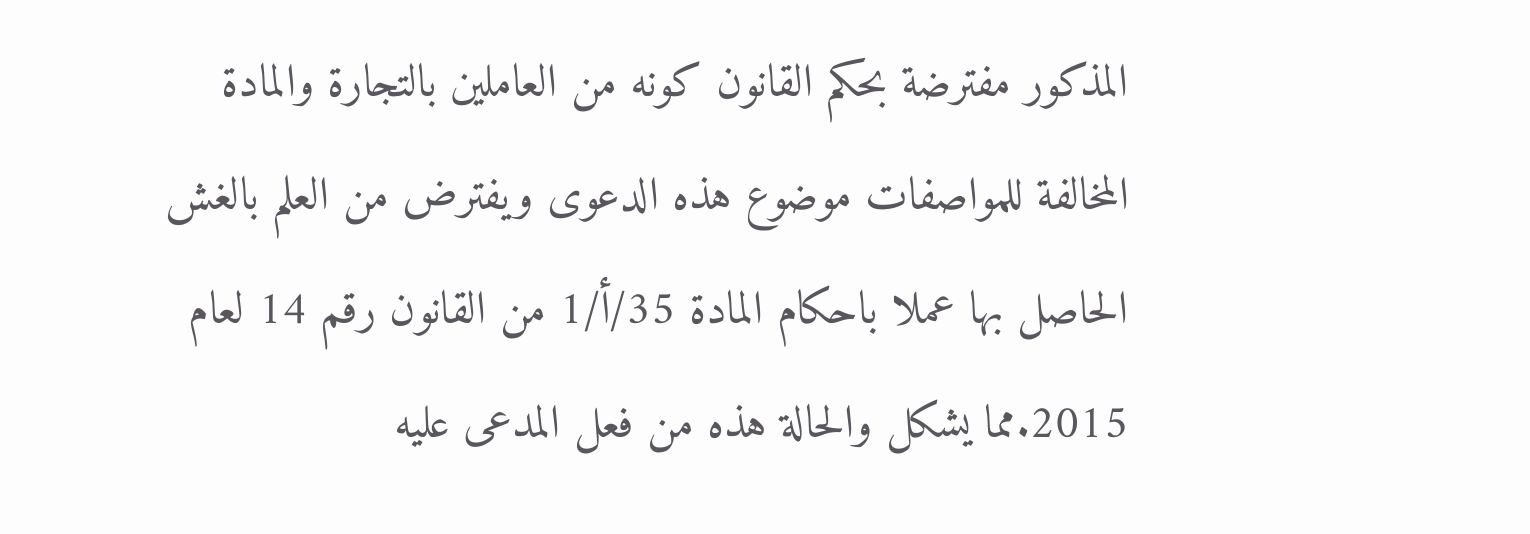المذكور مفترضة بحكم القانون كونه من العاملين بالتجارة والمادة المخالفة للمواصفات موضوع هذه الدعوى ويفترض من العلم بالغش الحاصل بها عملا باحكام المادة 35/أ/1 من القانون رقم 14 لعام 2015.مما يشكل والحالة هذه من فعل المدعى عليه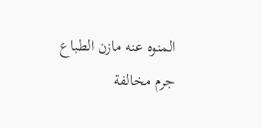المنوه عنه مازن الطباع جرم مخالفة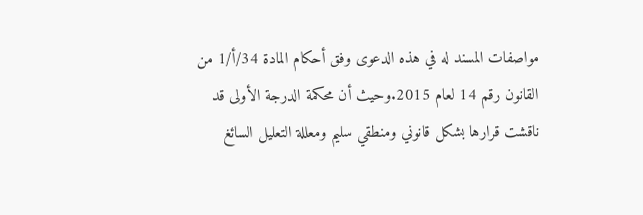مواصفات المسند له في هذه الدعوى وفق أحكام المادة 34/أ/1 من القانون رقم 14 لعام 2015.وحيث أن محكمة الدرجة الأولى قد ناقشت قرارها بشكل قانوني ومنطقي سليم ومعللة التعليل السائغ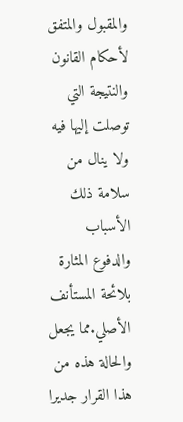والمقبول والمتفق لأحكام القانون والنتيجة التي توصلت إليها فيه ولا ينال من سلامة ذلك الأسباب والدفوع المثارة بلائحة المستأنف الأصلي.مما يجعل والحالة هذه من هذا القرار جديرا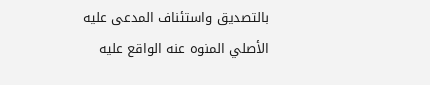بالتصديق واستئناف المدعى عليه الأصلي المنوه عنه الواقع عليه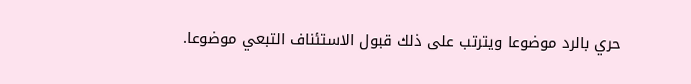حري بالرد موضوعا ويترتب على ذلك قبول الاستئناف التبعي موضوعا.